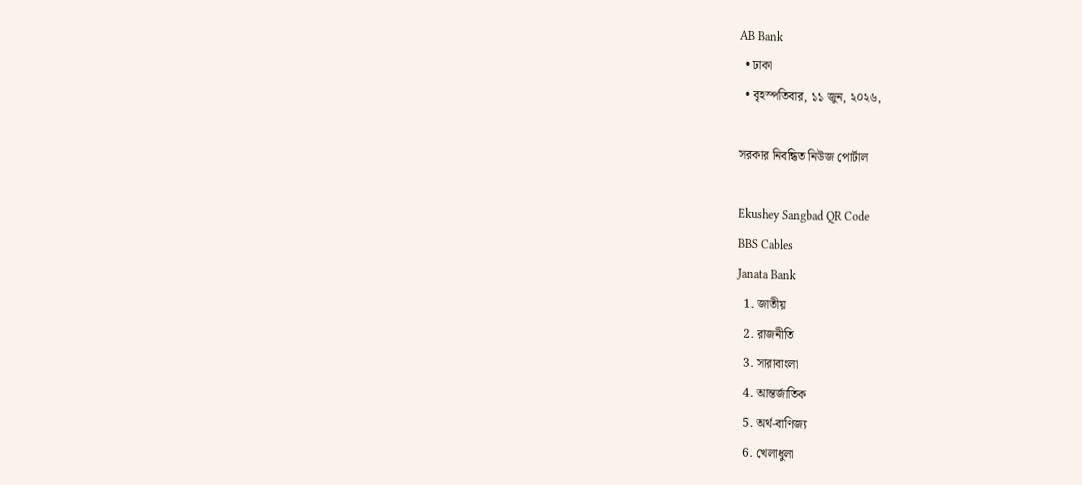AB Bank
  • ঢাকা
  • বৃহস্পতিবার, ১১ জুন, ২০২৬,

সরকার নিবন্ধিত নিউজ পোর্টাল

Ekushey Sangbad QR Code
BBS Cables
Janata Bank
  1. জাতীয়
  2. রাজনীতি
  3. সারাবাংলা
  4. আন্তর্জাতিক
  5. অর্থ-বাণিজ্য
  6. খেলাধুলা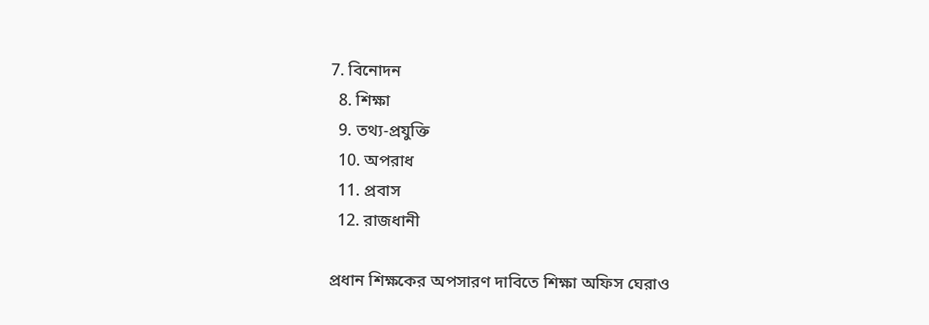7. বিনোদন
  8. শিক্ষা
  9. তথ্য-প্রযুক্তি
  10. অপরাধ
  11. প্রবাস
  12. রাজধানী

প্রধান শিক্ষকের অপসারণ দাবিতে শিক্ষা অফিস ঘেরাও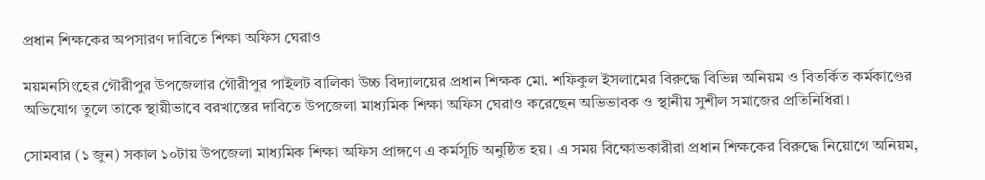প্রধান শিক্ষকের অপসারণ দাবিতে শিক্ষা অফিস ঘেরাও

ময়মনসিংহের গৌরীপুর উপজেলার গৌরীপুর পাইলট বালিকা উচ্চ বিদ্যালয়ের প্রধান শিক্ষক মো. শফিকুল ইসলামের বিরুদ্ধে বিভিন্ন অনিয়ম ও বিতর্কিত কর্মকাণ্ডের অভিযোগ তুলে তাকে স্থায়ীভাবে বরখাস্তের দাবিতে উপজেলা মাধ্যমিক শিক্ষা অফিস ঘেরাও করেছেন অভিভাবক ও স্থানীয় সুশীল সমাজের প্রতিনিধিরা।

সোমবার (১ জুন) সকাল ১০টায় উপজেলা মাধ্যমিক শিক্ষা অফিস প্রাঙ্গণে এ কর্মসূচি অনুষ্ঠিত হয়। এ সময় বিক্ষোভকারীরা প্রধান শিক্ষকের বিরুদ্ধে নিয়োগে অনিয়ম,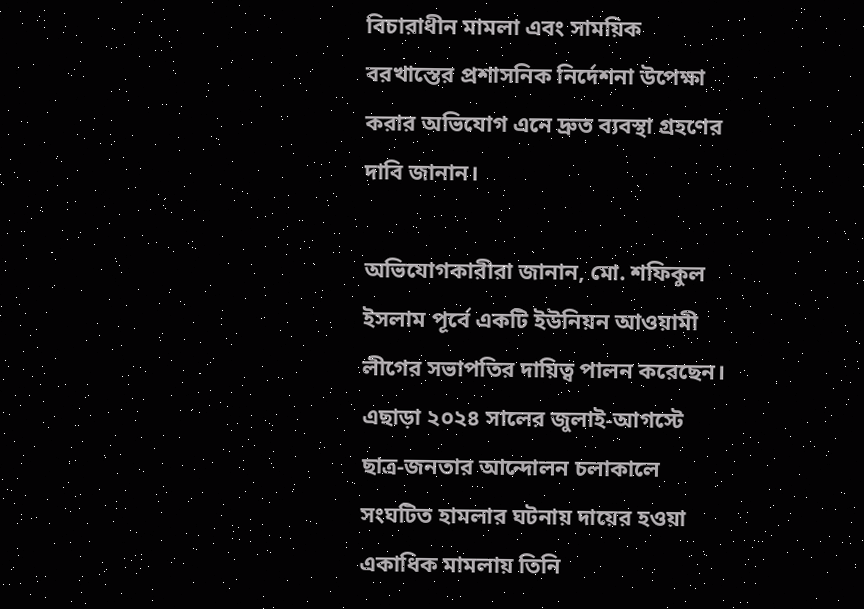বিচারাধীন মামলা এবং সাময়িক বরখাস্তের প্রশাসনিক নির্দেশনা উপেক্ষা করার অভিযোগ এনে দ্রুত ব্যবস্থা গ্রহণের দাবি জানান।

অভিযোগকারীরা জানান, মো. শফিকুল ইসলাম পূর্বে একটি ইউনিয়ন আওয়ামী লীগের সভাপতির দায়িত্ব পালন করেছেন। এছাড়া ২০২৪ সালের জুলাই-আগস্টে ছাত্র-জনতার আন্দোলন চলাকালে সংঘটিত হামলার ঘটনায় দায়ের হওয়া একাধিক মামলায় তিনি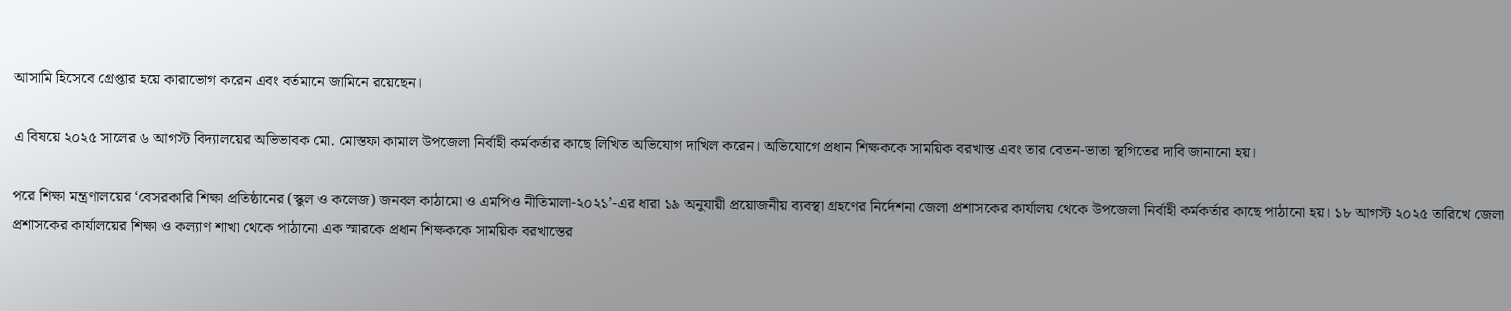আসামি হিসেবে গ্রেপ্তার হয়ে কারাভোগ করেন এবং বর্তমানে জামিনে রয়েছেন।

এ বিষয়ে ২০২৫ সালের ৬ আগস্ট বিদ্যালয়ের অভিভাবক মো. মোস্তফা কামাল উপজেলা নির্বাহী কর্মকর্তার কাছে লিখিত অভিযোগ দাখিল করেন। অভিযোগে প্রধান শিক্ষককে সাময়িক বরখাস্ত এবং তার বেতন-ভাতা স্থগিতের দাবি জানানো হয়।

পরে শিক্ষা মন্ত্রণালয়ের ‘বেসরকারি শিক্ষা প্রতিষ্ঠানের (স্কুল ও কলেজ) জনবল কাঠামো ও এমপিও নীতিমালা-২০২১’-এর ধারা ১৯ অনুযায়ী প্রয়োজনীয় ব্যবস্থা গ্রহণের নির্দেশনা জেলা প্রশাসকের কার্যালয় থেকে উপজেলা নির্বাহী কর্মকর্তার কাছে পাঠানো হয়। ১৮ আগস্ট ২০২৫ তারিখে জেলা প্রশাসকের কার্যালয়ের শিক্ষা ও কল্যাণ শাখা থেকে পাঠানো এক স্মারকে প্রধান শিক্ষককে সাময়িক বরখাস্তের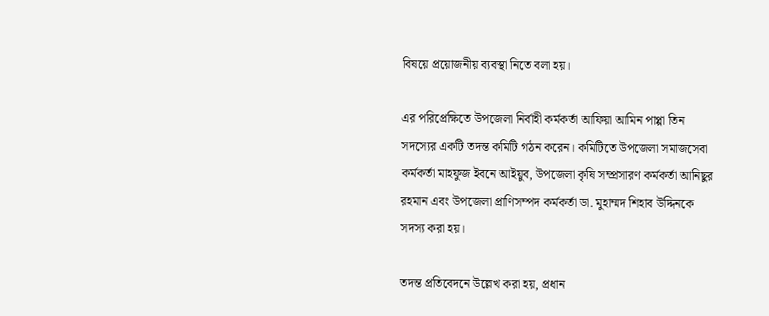বিষয়ে প্রয়োজনীয় ব্যবস্থা নিতে বলা হয়।

এর পরিপ্রেক্ষিতে উপজেলা নির্বাহী কর্মকর্তা আফিয়া আমিন পাপ্পা তিন সদস্যের একটি তদন্ত কমিটি গঠন করেন। কমিটিতে উপজেলা সমাজসেবা কর্মকর্তা মাহফুজ ইবনে আইয়ুব, উপজেলা কৃষি সম্প্রসারণ কর্মকর্তা আনিছুর রহমান এবং উপজেলা প্রাণিসম্পদ কর্মকর্তা ডা. মুহাম্মদ শিহাব উদ্দিনকে সদস্য করা হয়।

তদন্ত প্রতিবেদনে উল্লেখ করা হয়, প্রধান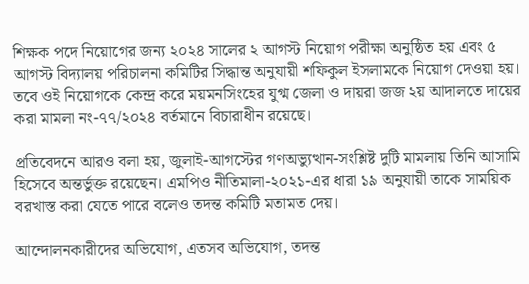শিক্ষক পদে নিয়োগের জন্য ২০২৪ সালের ২ আগস্ট নিয়োগ পরীক্ষা অনুষ্ঠিত হয় এবং ৫ আগস্ট বিদ্যালয় পরিচালনা কমিটির সিদ্ধান্ত অনুযায়ী শফিকুল ইসলামকে নিয়োগ দেওয়া হয়। তবে ওই নিয়োগকে কেন্দ্র করে ময়মনসিংহের যুগ্ম জেলা ও দায়রা জজ ২য় আদালতে দায়ের করা মামলা নং-৭৭/২০২৪ বর্তমানে বিচারাধীন রয়েছে।

প্রতিবেদনে আরও বলা হয়, জুলাই-আগস্টের গণঅভ্যুত্থান-সংশ্লিষ্ট দুটি মামলায় তিনি আসামি হিসেবে অন্তর্ভুক্ত রয়েছেন। এমপিও নীতিমালা-২০২১-এর ধারা ১৯ অনুযায়ী তাকে সাময়িক বরখাস্ত করা যেতে পারে বলেও তদন্ত কমিটি মতামত দেয়।

আন্দোলনকারীদের অভিযোগ, এতসব অভিযোগ, তদন্ত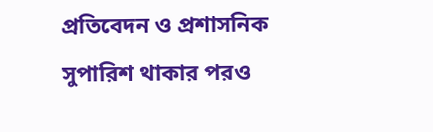প্রতিবেদন ও প্রশাসনিক সুপারিশ থাকার পরও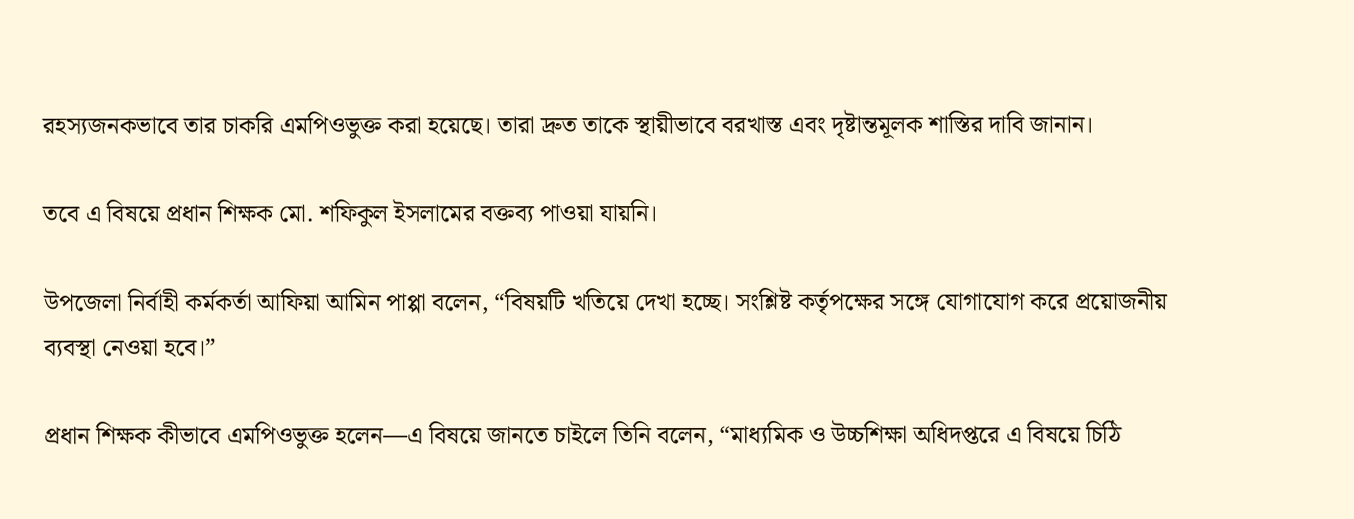রহস্যজনকভাবে তার চাকরি এমপিওভুক্ত করা হয়েছে। তারা দ্রুত তাকে স্থায়ীভাবে বরখাস্ত এবং দৃষ্টান্তমূলক শাস্তির দাবি জানান।

তবে এ বিষয়ে প্রধান শিক্ষক মো. শফিকুল ইসলামের বক্তব্য পাওয়া যায়নি।

উপজেলা নির্বাহী কর্মকর্তা আফিয়া আমিন পাপ্পা বলেন, “বিষয়টি খতিয়ে দেখা হচ্ছে। সংশ্লিষ্ট কর্তৃপক্ষের সঙ্গে যোগাযোগ করে প্রয়োজনীয় ব্যবস্থা নেওয়া হবে।”

প্রধান শিক্ষক কীভাবে এমপিওভুক্ত হলেন—এ বিষয়ে জানতে চাইলে তিনি বলেন, “মাধ্যমিক ও উচ্চশিক্ষা অধিদপ্তরে এ বিষয়ে চিঠি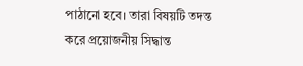পাঠানো হবে। তারা বিষয়টি তদন্ত করে প্রয়োজনীয় সিদ্ধান্ত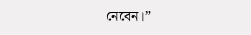নেবেন।”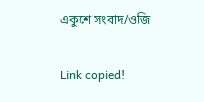একুশে সংবাদ/ওজি

Link copied!